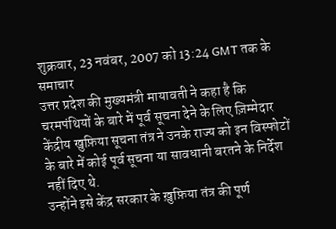शुक्रवार, 23 नवंबर, 2007 को 13:24 GMT तक के समाचार
उत्तर प्रदेश की मुख्यमंत्री मायावती ने कहा है कि चरमपंथियों के बारे में पूर्व सूचना देने के लिए ज़िम्मेदार केंद्रीय खुफ़िया सूचना तंत्र ने उनके राज्य को इन विस्फोटों के बारे में कोई पूर्व सूचना या सावधानी बरतने के निर्देश नहीं दिए थे.
उन्होंने इसे केंद्र सरकार के ख़ुफ़िया तंत्र की पूर्ण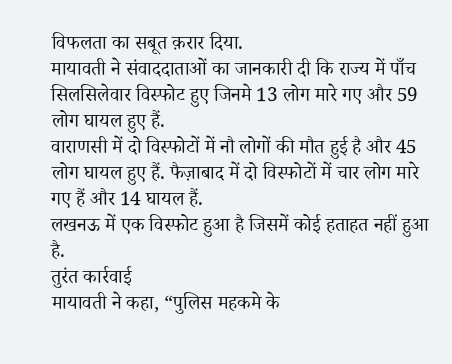विफलता का सबूत क़रार दिया.
मायावती ने संवाददाताओं का जानकारी दी कि राज्य में पाँच सिलसिलेवार विस्फोट हुए जिनमे 13 लोग मारे गए और 59 लोग घायल हुए हैं.
वाराणसी में दो विस्फोटों में नौ लोगों की मौत हुई है और 45 लोग घायल हुए हैं. फैज़ाबाद में दो विस्फोटों में चार लोग मारे गए हैं और 14 घायल हैं.
लखनऊ में एक विस्फोट हुआ है जिसमें कोई हताहत नहीं हुआ है.
तुरंत कार्रवाई
मायावती ने कहा, “पुलिस महकमे के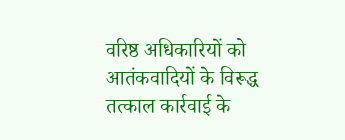वरिष्ठ अधिकारियों को आतंकवादियों के विरूद्ध तत्काल कार्रवाई के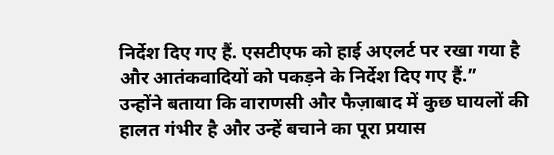निर्देश दिए गए हैं. एसटीएफ को हाई अएलर्ट पर रखा गया है और आतंकवादियों को पकड़ने के निर्देश दिए गए हैं.”
उन्होंने बताया कि वाराणसी और फैज़ाबाद में कुछ घायलों की हालत गंभीर है और उन्हें बचाने का पूरा प्रयास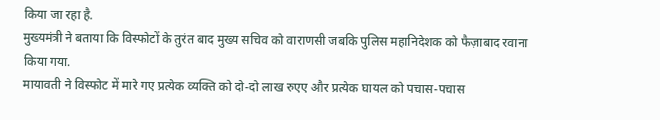किया जा रहा है.
मुख्यमंत्री ने बताया कि विस्फोटों के तुरंत बाद मुख्य सचिव को वाराणसी जबकि पुलिस महानिदेशक को फैज़ाबाद रवाना किया गया.
मायावती ने विस्फोट में मारे गए प्रत्येक व्यक्ति को दो-दो लाख रुएए और प्रत्येक घायल को पचास-पचास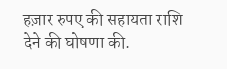हज़ार रुपए की सहायता राशि देने की घोषणा की.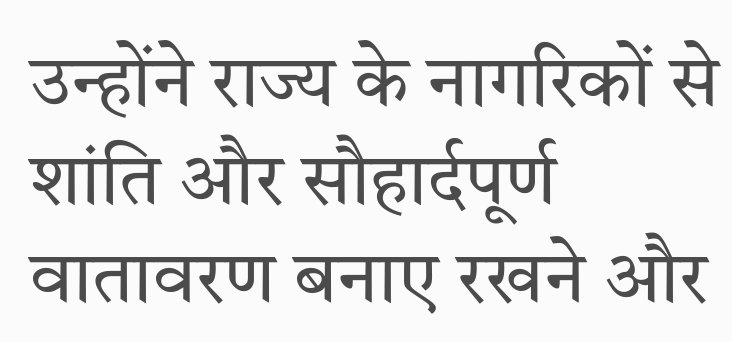उन्होंने राज्य के नागरिकों से शांति और सौहार्दपूर्ण वातावरण बनाए रखने और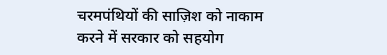चरमपंथियों की साज़िश को नाकाम करने में सरकार को सहयोग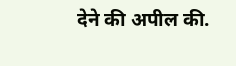देने की अपील की.